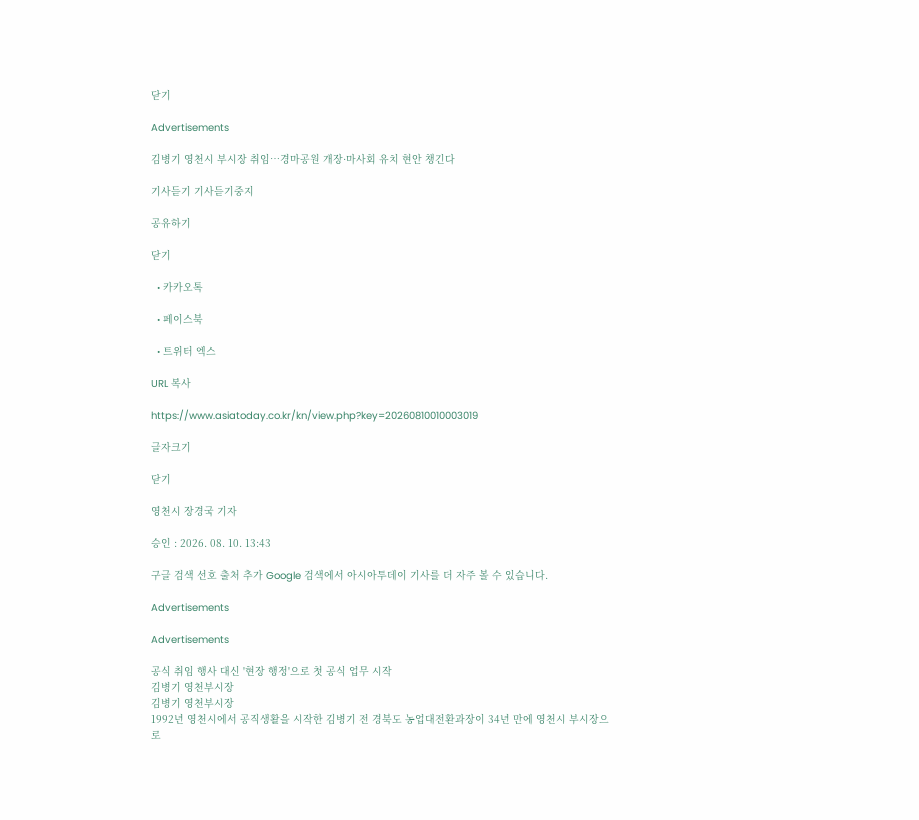닫기

Advertisements

김병기 영천시 부시장 취임…경마공원 개장·마사회 유치 현안 챙긴다

기사듣기 기사듣기중지

공유하기

닫기

  • 카카오톡

  • 페이스북

  • 트위터 엑스

URL 복사

https://www.asiatoday.co.kr/kn/view.php?key=20260810010003019

글자크기

닫기

영천시 장경국 기자

승인 : 2026. 08. 10. 13:43

구글 검색 선호 출처 추가 Google 검색에서 아시아투데이 기사를 더 자주 볼 수 있습니다.

Advertisements

Advertisements

공식 취임 행사 대신 '현장 행정'으로 첫 공식 업무 시작
김병기 영천부시장
김병기 영천부시장
1992년 영천시에서 공직생활을 시작한 김병기 전 경북도 농업대전환과장이 34년 만에 영천시 부시장으로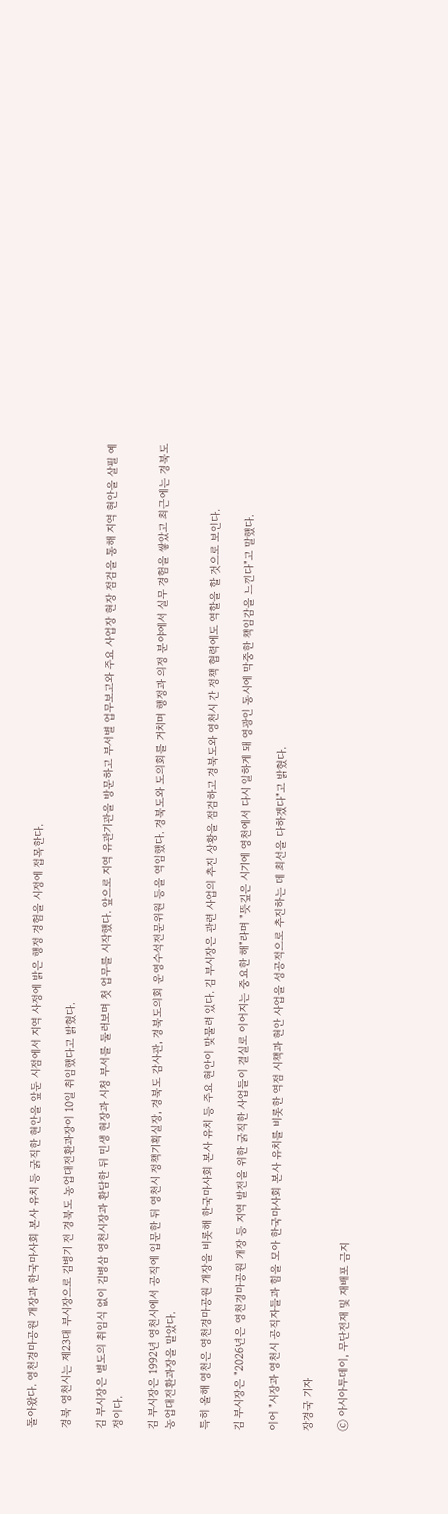돌아왔다. 영천경마공원 개장과 한국마사회 본사 유치 등 굵직한 현안을 앞둔 시점에서 지역 사정에 밝은 행정 경험을 시정에 접목한다.

경북 영천시는 제23대 부시장으로 김병기 전 경북도 농업대전환과장이 10일 취임했다고 밝혔다.

김 부시장은 별도의 취임식 없이 김병삼 영천시장과 환담한 뒤 민생 현장과 시청 부서를 둘러보며 첫 업무를 시작했다. 앞으로 지역 유관기관을 방문하고 부서별 업무보고와 주요 사업장 현장 점검을 통해 지역 현안을 살필 예정이다.

김 부시장은 1992년 영천시에서 공직에 입문한 뒤 영천시 정책기획실장, 경북도 감사관, 경북도의회 운영수석전문위원 등을 역임했다. 경북도와 도의회를 거치며 행정과 의정 분야에서 실무 경험을 쌓았고 최근에는 경북도 농업대전환과장을 맡았다.

특히 올해 영천은 영천경마공원 개장을 비롯해 한국마사회 본사 유치 등 주요 현안이 맞물려 있다. 김 부시장은 관련 사업의 추진 상황을 점검하고 경북도와 영천시 간 정책 협력에도 역할을 할 것으로 보인다.

김 부시장은 "2026년은 영천경마공원 개장 등 지역 발전을 위한 굵직한 사업들이 결실로 이어지는 중요한 해"라며 "뜻깊은 시기에 영천에서 다시 일하게 돼 영광인 동시에 막중한 책임감을 느낀다"고 말했다.

이어 "시장과 영천시 공직자들과 힘을 모아 한국마사회 본사 유치를 비롯한 역점 시책과 현안 사업을 성공적으로 추진하는 데 최선을 다하겠다"고 밝혔다.

장경국 기자

ⓒ 아시아투데이, 무단전재 및 재배포 금지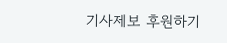기사제보 후원하기